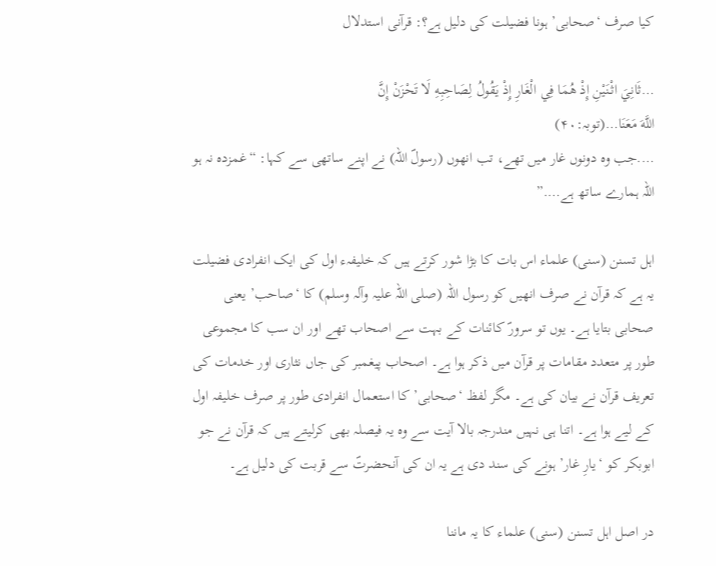کیا صرف ‘صحابی’ ہونا فضیلت کی دلیل ہے؟: قرآنی استدلال

…ثَانِيَ اثْنَيْنِ إِذْ هُمَا فِي الْغَارِ إِذْ يَقُولُ لِصَاحِبِهِ لَا تَحْزَنْ إِنَّ
اللَّهَ مَعَنَا…(توبہ:۴٠)
….جب وہ دونوں غار میں تھے، تب انھوں (رسولؐ اللہ) نے اپنے ساتھی سے کہا: “غمزدہ نہ ہو اللہ ہمارے ساتھ ہے….”

اہل تسنن (سنی) علماء اس بات کا بڑا شور کرتے ہیں کہ خلیفہء اول کی ایک انفرادی فضیلت یہ ہے کہ قرآن نے صرف انھیں کو رسول اللہ (صلی اللہ علیہ وآلہ وسلم) کا ‘صاحب’ یعنی صحابی بتایا ہے۔ یوں تو سرورؐ کائنات کے بہت سے اصحاب تھے اور ان سب کا مجموعی طور پر متعدد مقامات پر قرآن میں ذکر ہوا ہے۔ اصحاب پیغمبر کی جاں نثاری اور خدمات کی تعریف قرآن نے بیان کی ہے۔ مگر لفظ ‘صحابی’ کا استعمال انفرادی طور پر صرف خلیفہ اول کے لیے ہوا ہے۔ اتنا ہی نہیں مندرجہ بالا آیت سے وہ یہ فیصلہ بھی کرلیتے ہیں کہ قرآن نے جو ابوبکر کو ‘یارِ غار’ ہونے کی سند دی ہے یہ ان کی آنحضرتؐ سے قربت کی دلیل ہے۔

در اصل اہل تسنن (سنی) علماء کا یہ ماننا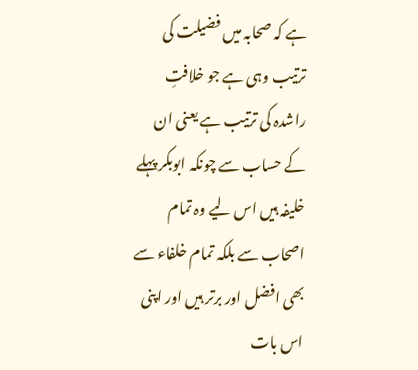ہے کہ صحابہ میں فضیلت کی ترتیب وہی ہے جو خلافتِ راشدہ کی ترتیب ہے یعنی ان کے حساب سے چونکہ ابوبکر پہلے خلیفہ ہیں اس لیے وہ تمام اصحاب سے بلکہ تمام خلفاء سے بھی افضل اور برتر ہیں اور اپنی اس بات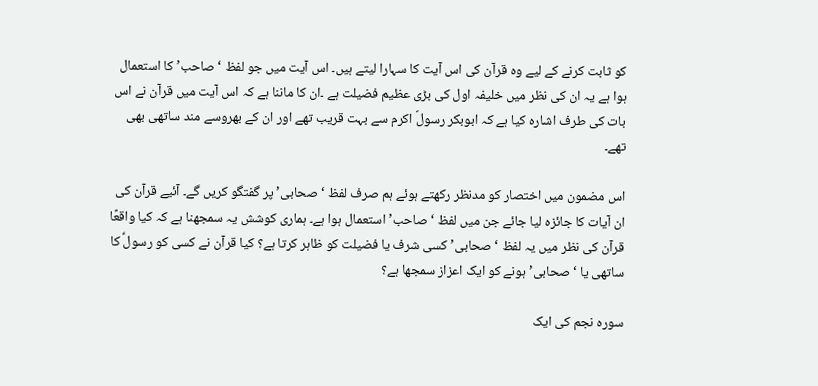کو ثابت کرنے کے لیے وہ قرآن کی اس آیت کا سہارا لیتے ہیں۔ اس آیت میں جو لفظ ‘صاحب’ کا استعمال ہوا ہے یہ ان کی نظر میں خلیفہ اول کی بڑی عظیم فضیلت ہے ۔ان کا ماننا ہے کہ اس آیت میں قرآن نے اس بات کی طرف اشارہ کیا ہے کہ ابوبکر رسولؐ اکرم سے بہت قریب تھے اور ان کے بھروسے مند ساتھی بھی تھے۔

اس مضمون میں اختصار کو مدنظر رکھتے ہوئے ہم صرف لفظ ‘صحابی’ پر گفتگو کریں گے۔ آئیے قرآن کی ان آیات کا جائزہ لیا جائے جن میں لفظ ‘صاحب’ استعمال ہوا ہے۔ ہماری کوشش یہ سمجھنا ہے کہ کیا واقعًا قرآن کی نظر میں یہ لفظ ‘صحابی’ کسی شرف یا فضیلت کو ظاہر کرتا ہے؟ کیا قرآن نے کسی کو رسولؑ کا ساتھی یا ‘صحابی’ ہونے کو ایک اعزاز سمجھا ہے؟

سورہ نجم کی ایک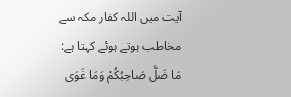آیت میں اللہ کفار مکہ سے مخاطب ہوتے ہوئے کہتا ہے:
مَا ضَلَّ صَاحِبُكُمْ وَمَا غَوَى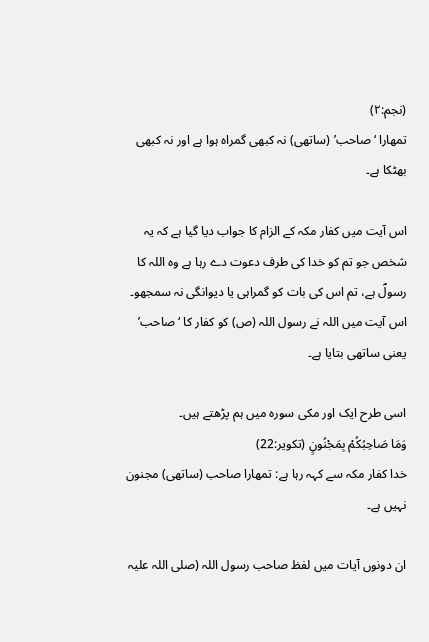(نجم:٢)
تمھارا ‘صاحب’ (ساتھی) نہ کبھی گمراہ ہوا ہے اور نہ کبھی بھٹکا ہے۔

اس آیت میں کفار مکہ کے الزام کا جواب دیا گیا ہے کہ یہ شخص جو تم کو خدا کی طرف دعوت دے رہا ہے وہ اللہ کا رسولؐ ہے، تم اس کی بات کو گمراہی یا دیوانگی نہ سمجھو۔ اس آیت میں اللہ نے رسول اللہ (ص) کو کفار کا ‘صاحب’ یعنی ساتھی بتایا ہے۔

اسی طرح ایک اور مکی سورہ میں ہم پڑھتے ہیں۔
وَمَا صَاحِبُكُمْ بِمَجْنُونٍ (تکویر:22)
خدا کفار مکہ سے کہہ رہا ہے: تمھارا صاحب (ساتھی) مجنون نہیں ہے۔

ان دونوں آیات میں لفظ صاحب رسول اللہ (صلی اللہ علیہ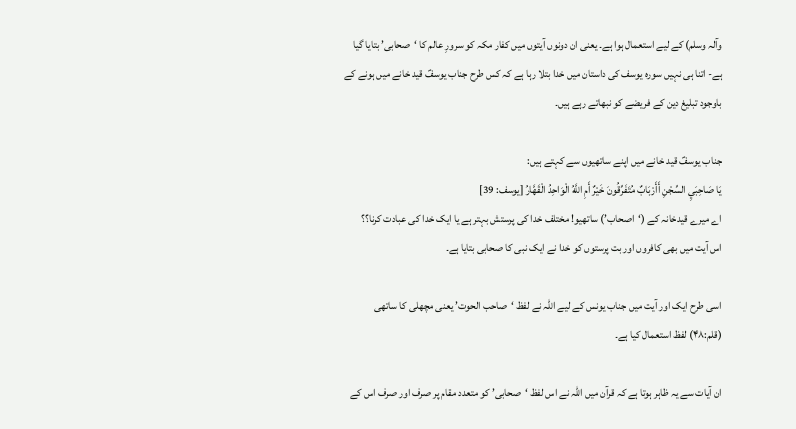وآلہ وسلم) کے لیے استعمال ہوا ہے۔ یعنی ان دونوں آیتوں میں کفار مکہ کو سرورِ عالم کا ‘صحابی’ بتایا گیا ہے- اتنا ہی نہیں سورہ یوسف کی داستان میں خدا بتلا رہا ہے کہ کس طرح جناب یوسفؑ قید خانے میں ہونے کے باوجود تبلیغ دین کے فریضے کو نبھاتے رہے ہیں۔

جناب یوسفؑ قید خانے میں اپنے ساتھیوں سے کہتے ہیں:
يَا صَاحِبَيِ السِّجْنِ أَأَرْبَابٌ مُتَفَرِّقُونَ خَيْرٌ أَمِ اللَّهُ الْوَاحِدُ الْقَهَّارُ [يوسف: 39]
اے میرے قیدخانہ کے (‘اصحاب’) ساتھیو! مختلف خدا کی پرستش بہتر ہے یا ایک خدا کی عبادت کرنا؟؟
اس آیت میں بھی کافروں اور بت پرستوں کو خدا نے ایک نبی کا صحابی بتایا ہے۔

اسی طرح ایک اور آیت میں جناب یونس کے لیے اللہ نے لفظ ‘صاحب الحوت’ یعنی مچھلی کا ساتھی (قلم:۴٨) لفظ استعمال کیا ہے۔

ان آیات سے یہ ظاہر ہوتا ہے کہ قرآن میں اللہ نے اس لفظ ‘صحابی’ کو متعدد مقام پر صرف اور صرف اس کے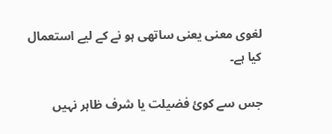لغوی معنی یعنی ساتھی ہو نے کے لیے استعمال کیا ہے۔

جس سے کوئ فضیلت یا شرف ظاہر نہیں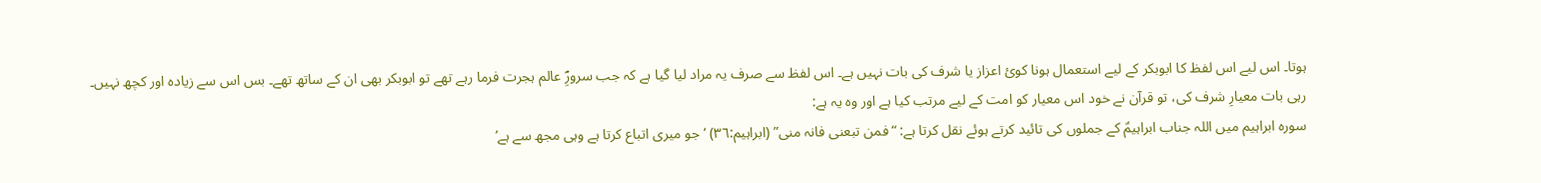ہوتا۔ اس لیے اس لفظ کا ابوبکر کے لیے استعمال ہونا کوئ اعزاز یا شرف کی بات نہیں ہے۔ اس لفظ سے صرف یہ مراد لیا گیا ہے کہ جب سرورِؐ عالم ہجرت فرما رہے تھے تو ابوبکر بھی ان کے ساتھ تھے۔ بس اس سے زیادہ اور کچھ نہیں۔
رہی بات معیارِ شرف کی، تو قرآن نے خود اس معیار کو امت کے لیے مرتب کیا ہے اور وہ یہ ہے:
سورہ ابراہیم میں اللہ جناب ابراہیمؑ کے جملوں کی تائید کرتے ہوئے نقل کرتا ہے: “فمن تبعنی فانہ منی” (ابراہیم:٣٦) ‘جو میری اتباع کرتا ہے وہی مجھ سے ہے’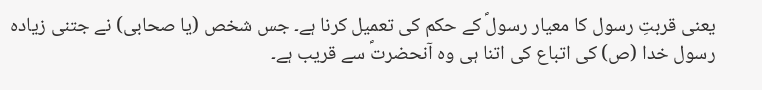یعنی قربتِ رسول کا معیار رسولؐ کے حکم کی تعمیل کرنا ہے۔ جس شخص (یا صحابی) نے جتنی زیادہ رسول خدا (ص) کی اتباع کی اتنا ہی وہ آنحضرتؐ سے قریب ہے۔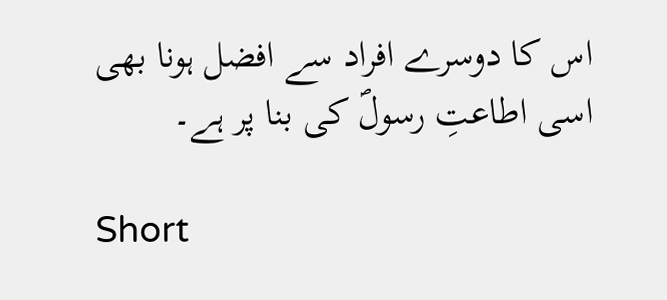اس کا دوسرے افراد سے افضل ہونا بھی اسی اطاعتِ رسولؐ کی بنا پر ہے۔

Short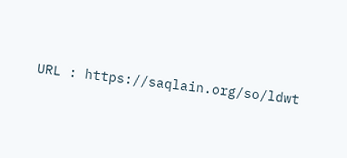URL : https://saqlain.org/so/ldwt